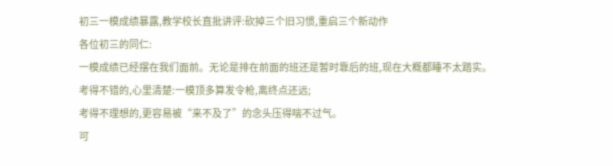初三一模成绩暴露,教学校长直批讲评:砍掉三个旧习惯,重启三个新动作
各位初三的同仁:
一模成绩已经摆在我们面前。无论是排在前面的班还是暂时靠后的班,现在大概都睡不太踏实。
考得不错的,心里清楚:一模顶多算发令枪,离终点还远;
考得不理想的,更容易被“来不及了”的念头压得喘不过气。
可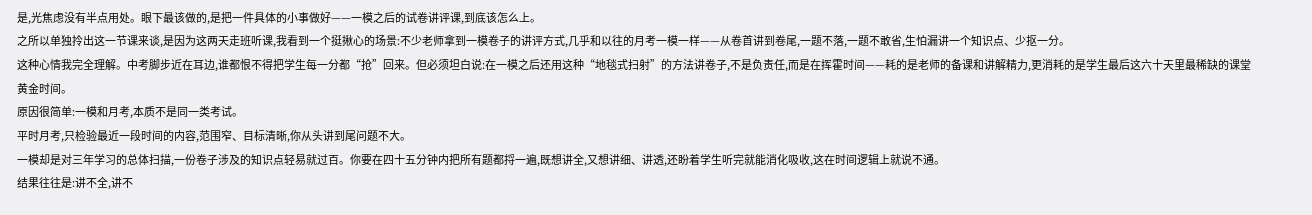是,光焦虑没有半点用处。眼下最该做的,是把一件具体的小事做好——一模之后的试卷讲评课,到底该怎么上。
之所以单独拎出这一节课来谈,是因为这两天走班听课,我看到一个挺揪心的场景:不少老师拿到一模卷子的讲评方式,几乎和以往的月考一模一样——从卷首讲到卷尾,一题不落,一题不敢省,生怕漏讲一个知识点、少抠一分。
这种心情我完全理解。中考脚步近在耳边,谁都恨不得把学生每一分都“抢”回来。但必须坦白说:在一模之后还用这种“地毯式扫射”的方法讲卷子,不是负责任,而是在挥霍时间——耗的是老师的备课和讲解精力,更消耗的是学生最后这六十天里最稀缺的课堂黄金时间。
原因很简单:一模和月考,本质不是同一类考试。
平时月考,只检验最近一段时间的内容,范围窄、目标清晰,你从头讲到尾问题不大。
一模却是对三年学习的总体扫描,一份卷子涉及的知识点轻易就过百。你要在四十五分钟内把所有题都捋一遍,既想讲全,又想讲细、讲透,还盼着学生听完就能消化吸收,这在时间逻辑上就说不通。
结果往往是:讲不全,讲不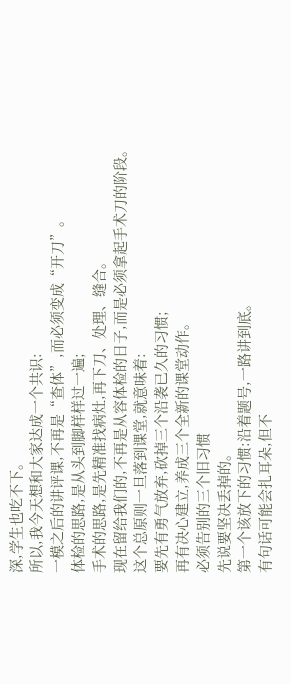深,学生也吃不下。
所以,我今天想和大家达成一个共识:
一模之后的讲评课,不再是“查体”,而必须变成“开刀”。
体检的思路,是从头到脚样样过一遍;
手术的思路,是先精准找病灶,再下刀、处理、缝合。
现在留给我们的,不再是从容体检的日子,而是必须拿起手术刀的阶段。
这个总原则一旦落到课堂,就意味着:
要先有勇气放弃,砍掉三个沿袭已久的习惯;
再有决心建立,养成三个全新的课堂动作。
必须告别的三个旧习惯
先说要坚决丢掉的。
第一个该放下的习惯:沿着题号,一路讲到底。
有句话可能会扎耳朵,但不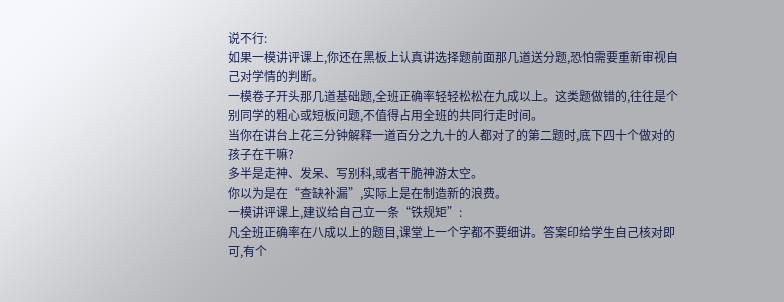说不行:
如果一模讲评课上,你还在黑板上认真讲选择题前面那几道送分题,恐怕需要重新审视自己对学情的判断。
一模卷子开头那几道基础题,全班正确率轻轻松松在九成以上。这类题做错的,往往是个别同学的粗心或短板问题,不值得占用全班的共同行走时间。
当你在讲台上花三分钟解释一道百分之九十的人都对了的第二题时,底下四十个做对的孩子在干嘛?
多半是走神、发呆、写别科,或者干脆神游太空。
你以为是在“查缺补漏”,实际上是在制造新的浪费。
一模讲评课上,建议给自己立一条“铁规矩”:
凡全班正确率在八成以上的题目,课堂上一个字都不要细讲。答案印给学生自己核对即可,有个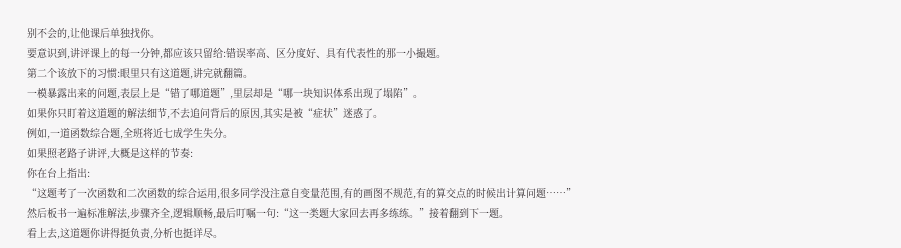别不会的,让他课后单独找你。
要意识到,讲评课上的每一分钟,都应该只留给:错误率高、区分度好、具有代表性的那一小撮题。
第二个该放下的习惯:眼里只有这道题,讲完就翻篇。
一模暴露出来的问题,表层上是“错了哪道题”,里层却是“哪一块知识体系出现了塌陷”。
如果你只盯着这道题的解法细节,不去追问背后的原因,其实是被“症状”迷惑了。
例如,一道函数综合题,全班将近七成学生失分。
如果照老路子讲评,大概是这样的节奏:
你在台上指出:
“这题考了一次函数和二次函数的综合运用,很多同学没注意自变量范围,有的画图不规范,有的算交点的时候出计算问题……”
然后板书一遍标准解法,步骤齐全,逻辑顺畅,最后叮嘱一句:“这一类题大家回去再多练练。”接着翻到下一题。
看上去,这道题你讲得挺负责,分析也挺详尽。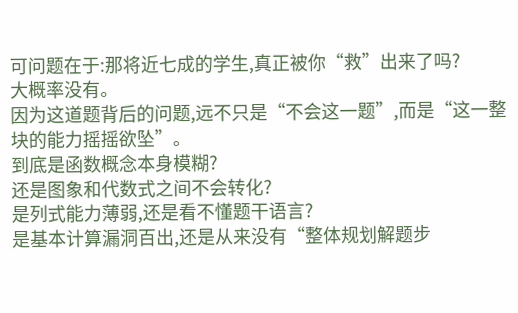可问题在于:那将近七成的学生,真正被你“救”出来了吗?
大概率没有。
因为这道题背后的问题,远不只是“不会这一题”,而是“这一整块的能力摇摇欲坠”。
到底是函数概念本身模糊?
还是图象和代数式之间不会转化?
是列式能力薄弱,还是看不懂题干语言?
是基本计算漏洞百出,还是从来没有“整体规划解题步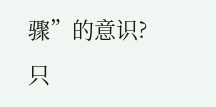骤”的意识?
只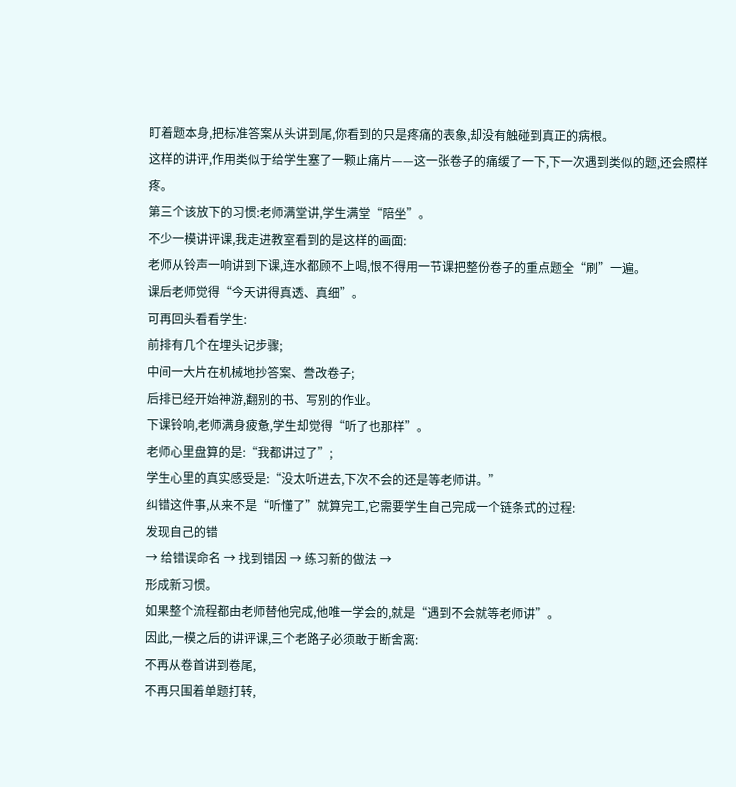盯着题本身,把标准答案从头讲到尾,你看到的只是疼痛的表象,却没有触碰到真正的病根。
这样的讲评,作用类似于给学生塞了一颗止痛片——这一张卷子的痛缓了一下,下一次遇到类似的题,还会照样疼。
第三个该放下的习惯:老师满堂讲,学生满堂“陪坐”。
不少一模讲评课,我走进教室看到的是这样的画面:
老师从铃声一响讲到下课,连水都顾不上喝,恨不得用一节课把整份卷子的重点题全“刷”一遍。
课后老师觉得“今天讲得真透、真细”。
可再回头看看学生:
前排有几个在埋头记步骤;
中间一大片在机械地抄答案、誊改卷子;
后排已经开始神游,翻别的书、写别的作业。
下课铃响,老师满身疲惫,学生却觉得“听了也那样”。
老师心里盘算的是:“我都讲过了”;
学生心里的真实感受是:“没太听进去,下次不会的还是等老师讲。”
纠错这件事,从来不是“听懂了”就算完工,它需要学生自己完成一个链条式的过程:
发现自己的错
→ 给错误命名 → 找到错因 → 练习新的做法 →
形成新习惯。
如果整个流程都由老师替他完成,他唯一学会的,就是“遇到不会就等老师讲”。
因此,一模之后的讲评课,三个老路子必须敢于断舍离:
不再从卷首讲到卷尾,
不再只围着单题打转,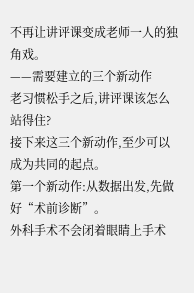不再让讲评课变成老师一人的独角戏。
——需要建立的三个新动作
老习惯松手之后,讲评课该怎么站得住?
接下来这三个新动作,至少可以成为共同的起点。
第一个新动作:从数据出发,先做好“术前诊断”。
外科手术不会闭着眼睛上手术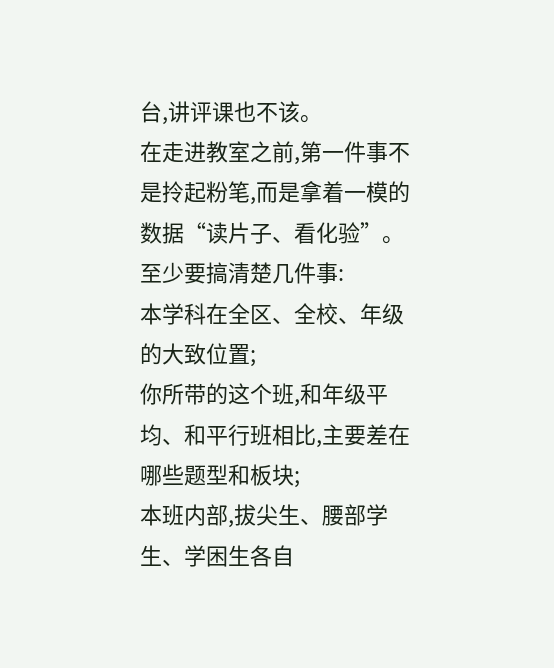台,讲评课也不该。
在走进教室之前,第一件事不是拎起粉笔,而是拿着一模的数据“读片子、看化验”。
至少要搞清楚几件事:
本学科在全区、全校、年级的大致位置;
你所带的这个班,和年级平均、和平行班相比,主要差在哪些题型和板块;
本班内部,拔尖生、腰部学生、学困生各自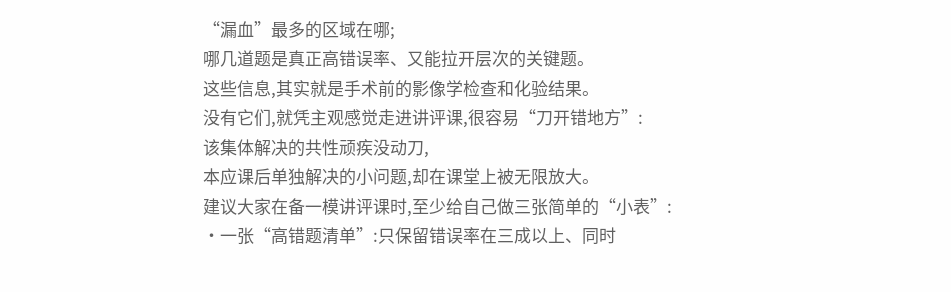“漏血”最多的区域在哪;
哪几道题是真正高错误率、又能拉开层次的关键题。
这些信息,其实就是手术前的影像学检查和化验结果。
没有它们,就凭主观感觉走进讲评课,很容易“刀开错地方”:
该集体解决的共性顽疾没动刀,
本应课后单独解决的小问题,却在课堂上被无限放大。
建议大家在备一模讲评课时,至少给自己做三张简单的“小表”:
•一张“高错题清单”:只保留错误率在三成以上、同时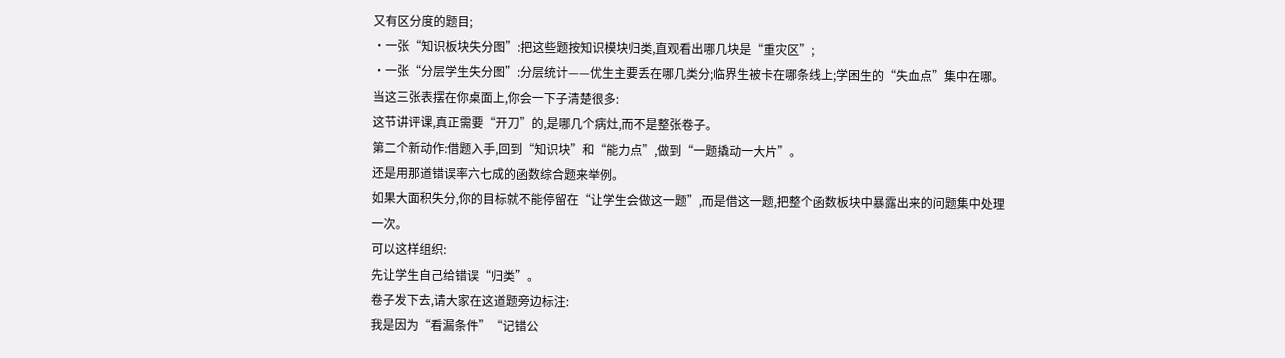又有区分度的题目;
•一张“知识板块失分图”:把这些题按知识模块归类,直观看出哪几块是“重灾区”;
•一张“分层学生失分图”:分层统计——优生主要丢在哪几类分;临界生被卡在哪条线上;学困生的“失血点”集中在哪。
当这三张表摆在你桌面上,你会一下子清楚很多:
这节讲评课,真正需要“开刀”的,是哪几个病灶,而不是整张卷子。
第二个新动作:借题入手,回到“知识块”和“能力点”,做到“一题撬动一大片”。
还是用那道错误率六七成的函数综合题来举例。
如果大面积失分,你的目标就不能停留在“让学生会做这一题”,而是借这一题,把整个函数板块中暴露出来的问题集中处理一次。
可以这样组织:
先让学生自己给错误“归类”。
卷子发下去,请大家在这道题旁边标注:
我是因为“看漏条件”“记错公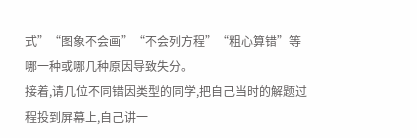式”“图象不会画”“不会列方程”“粗心算错”等哪一种或哪几种原因导致失分。
接着,请几位不同错因类型的同学,把自己当时的解题过程投到屏幕上,自己讲一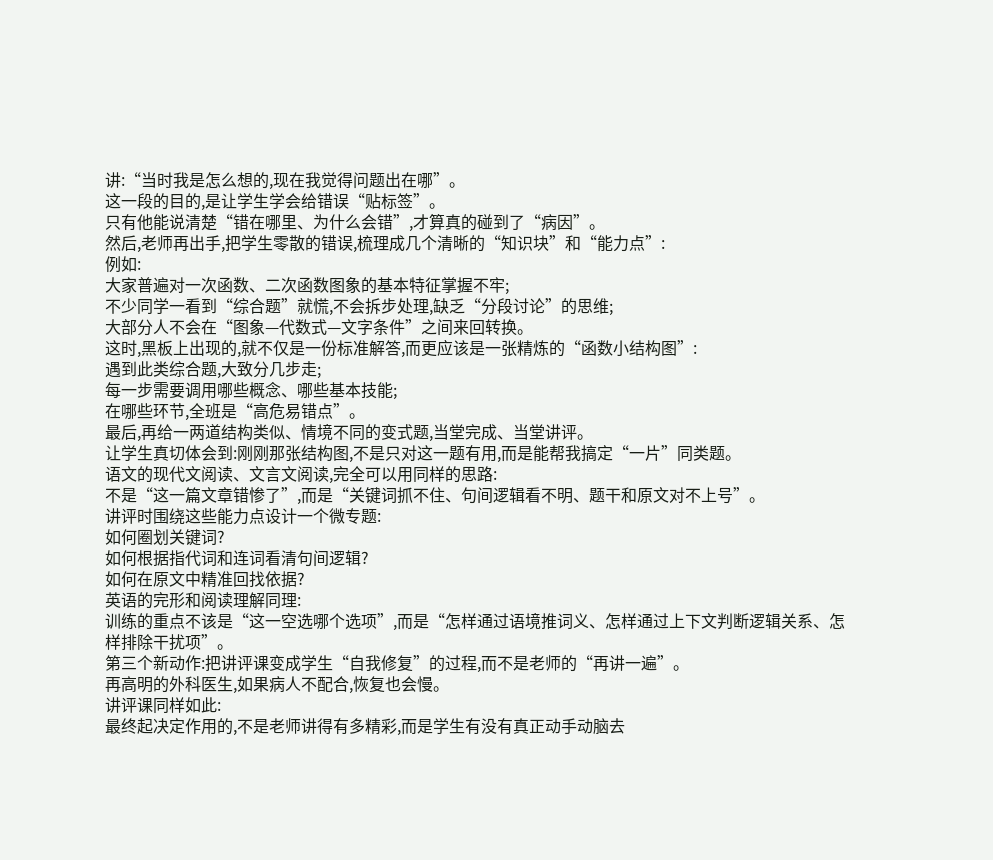讲:“当时我是怎么想的,现在我觉得问题出在哪”。
这一段的目的,是让学生学会给错误“贴标签”。
只有他能说清楚“错在哪里、为什么会错”,才算真的碰到了“病因”。
然后,老师再出手,把学生零散的错误,梳理成几个清晰的“知识块”和“能力点”:
例如:
大家普遍对一次函数、二次函数图象的基本特征掌握不牢;
不少同学一看到“综合题”就慌,不会拆步处理,缺乏“分段讨论”的思维;
大部分人不会在“图象—代数式—文字条件”之间来回转换。
这时,黑板上出现的,就不仅是一份标准解答,而更应该是一张精炼的“函数小结构图”:
遇到此类综合题,大致分几步走;
每一步需要调用哪些概念、哪些基本技能;
在哪些环节,全班是“高危易错点”。
最后,再给一两道结构类似、情境不同的变式题,当堂完成、当堂讲评。
让学生真切体会到:刚刚那张结构图,不是只对这一题有用,而是能帮我搞定“一片”同类题。
语文的现代文阅读、文言文阅读,完全可以用同样的思路:
不是“这一篇文章错惨了”,而是“关键词抓不住、句间逻辑看不明、题干和原文对不上号”。
讲评时围绕这些能力点设计一个微专题:
如何圈划关键词?
如何根据指代词和连词看清句间逻辑?
如何在原文中精准回找依据?
英语的完形和阅读理解同理:
训练的重点不该是“这一空选哪个选项”,而是“怎样通过语境推词义、怎样通过上下文判断逻辑关系、怎样排除干扰项”。
第三个新动作:把讲评课变成学生“自我修复”的过程,而不是老师的“再讲一遍”。
再高明的外科医生,如果病人不配合,恢复也会慢。
讲评课同样如此:
最终起决定作用的,不是老师讲得有多精彩,而是学生有没有真正动手动脑去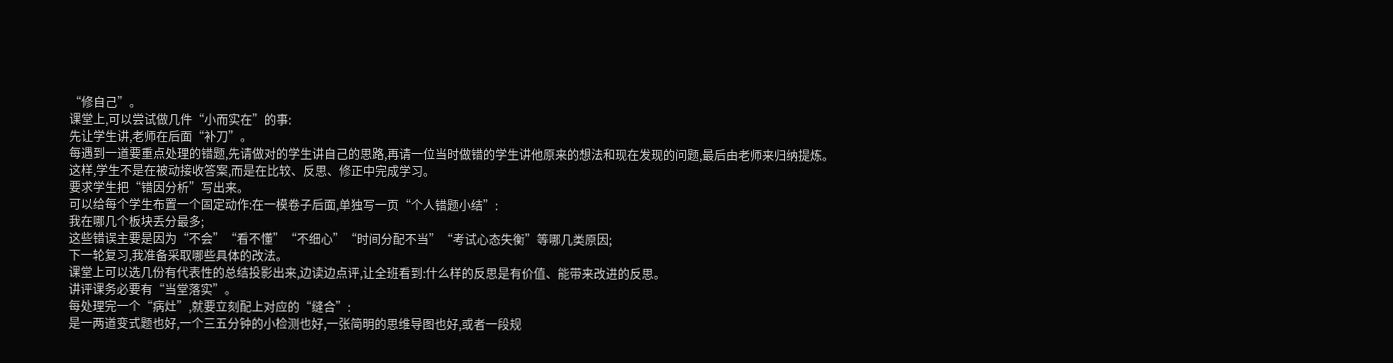“修自己”。
课堂上,可以尝试做几件“小而实在”的事:
先让学生讲,老师在后面“补刀”。
每遇到一道要重点处理的错题,先请做对的学生讲自己的思路,再请一位当时做错的学生讲他原来的想法和现在发现的问题,最后由老师来归纳提炼。
这样,学生不是在被动接收答案,而是在比较、反思、修正中完成学习。
要求学生把“错因分析”写出来。
可以给每个学生布置一个固定动作:在一模卷子后面,单独写一页“个人错题小结”:
我在哪几个板块丢分最多;
这些错误主要是因为“不会”“看不懂”“不细心”“时间分配不当”“考试心态失衡”等哪几类原因;
下一轮复习,我准备采取哪些具体的改法。
课堂上可以选几份有代表性的总结投影出来,边读边点评,让全班看到:什么样的反思是有价值、能带来改进的反思。
讲评课务必要有“当堂落实”。
每处理完一个“病灶”,就要立刻配上对应的“缝合”:
是一两道变式题也好,一个三五分钟的小检测也好,一张简明的思维导图也好,或者一段规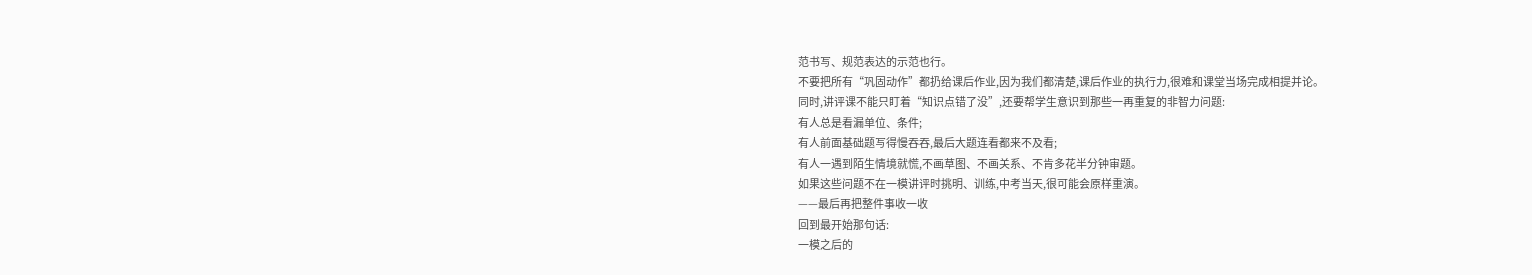范书写、规范表达的示范也行。
不要把所有“巩固动作”都扔给课后作业,因为我们都清楚,课后作业的执行力,很难和课堂当场完成相提并论。
同时,讲评课不能只盯着“知识点错了没”,还要帮学生意识到那些一再重复的非智力问题:
有人总是看漏单位、条件;
有人前面基础题写得慢吞吞,最后大题连看都来不及看;
有人一遇到陌生情境就慌,不画草图、不画关系、不肯多花半分钟审题。
如果这些问题不在一模讲评时挑明、训练,中考当天,很可能会原样重演。
——最后再把整件事收一收
回到最开始那句话:
一模之后的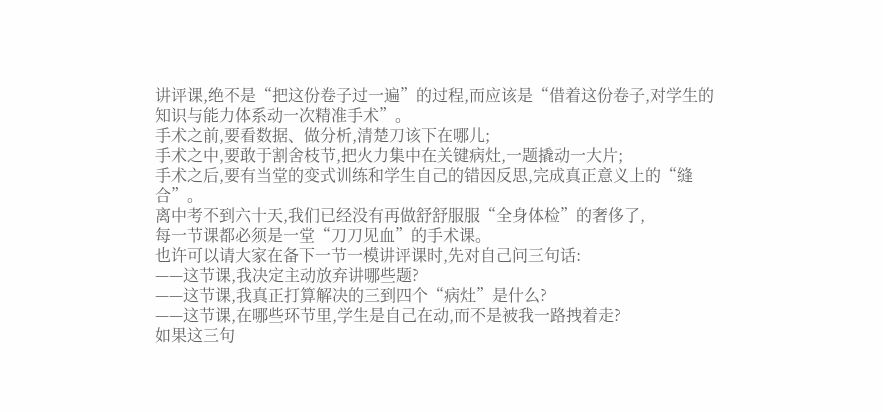讲评课,绝不是“把这份卷子过一遍”的过程,而应该是“借着这份卷子,对学生的知识与能力体系动一次精准手术”。
手术之前,要看数据、做分析,清楚刀该下在哪儿;
手术之中,要敢于割舍枝节,把火力集中在关键病灶,一题撬动一大片;
手术之后,要有当堂的变式训练和学生自己的错因反思,完成真正意义上的“缝合”。
离中考不到六十天,我们已经没有再做舒舒服服“全身体检”的奢侈了,
每一节课都必须是一堂“刀刀见血”的手术课。
也许可以请大家在备下一节一模讲评课时,先对自己问三句话:
——这节课,我决定主动放弃讲哪些题?
——这节课,我真正打算解决的三到四个“病灶”是什么?
——这节课,在哪些环节里,学生是自己在动,而不是被我一路拽着走?
如果这三句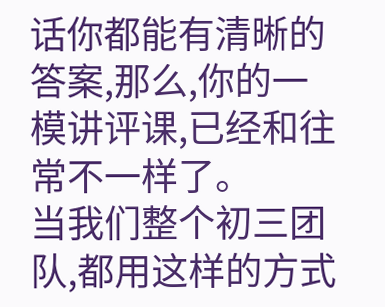话你都能有清晰的答案,那么,你的一模讲评课,已经和往常不一样了。
当我们整个初三团队,都用这样的方式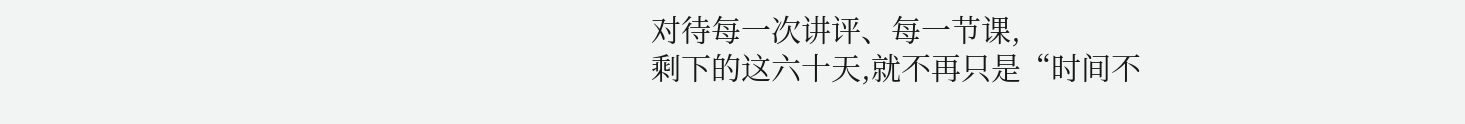对待每一次讲评、每一节课,
剩下的这六十天,就不再只是“时间不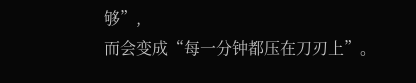够”,
而会变成“每一分钟都压在刀刃上”。